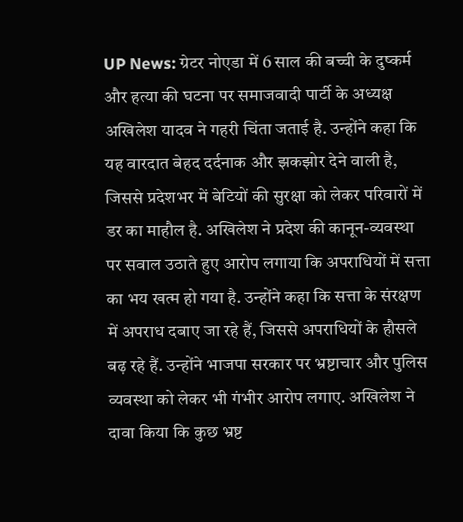UP News: ग्रेटर नोएडा में 6 साल की बच्ची के दुष्कर्म और हत्या की घटना पर समाजवादी पार्टी के अध्यक्ष अखिलेश यादव ने गहरी चिंता जताई है. उन्होंने कहा कि यह वारदात बेहद दर्दनाक और झकझोर देने वाली है, जिससे प्रदेशभर में बेटियों की सुरक्षा को लेकर परिवारों में डर का माहौल है. अखिलेश ने प्रदेश की कानून-व्यवस्था पर सवाल उठाते हुए आरोप लगाया कि अपराधियों में सत्ता का भय खत्म हो गया है. उन्होंने कहा कि सत्ता के संरक्षण में अपराध दबाए जा रहे हैं, जिससे अपराधियों के हौसले बढ़ रहे हैं. उन्होंने भाजपा सरकार पर भ्रष्टाचार और पुलिस व्यवस्था को लेकर भी गंभीर आरोप लगाए. अखिलेश ने दावा किया कि कुछ भ्रष्ट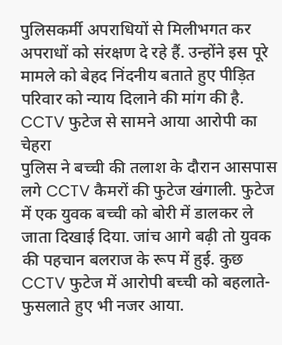पुलिसकर्मी अपराधियों से मिलीभगत कर अपराधों को संरक्षण दे रहे हैं. उन्होंने इस पूरे मामले को बेहद निंदनीय बताते हुए पीड़ित परिवार को न्याय दिलाने की मांग की है.
CCTV फुटेज से सामने आया आरोपी का चेहरा
पुलिस ने बच्ची की तलाश के दौरान आसपास लगे CCTV कैमरों की फुटेज खंगाली. फुटेज में एक युवक बच्ची को बोरी में डालकर ले जाता दिखाई दिया. जांच आगे बढ़ी तो युवक की पहचान बलराज के रूप में हुई. कुछ CCTV फुटेज में आरोपी बच्ची को बहलाते-फुसलाते हुए भी नजर आया.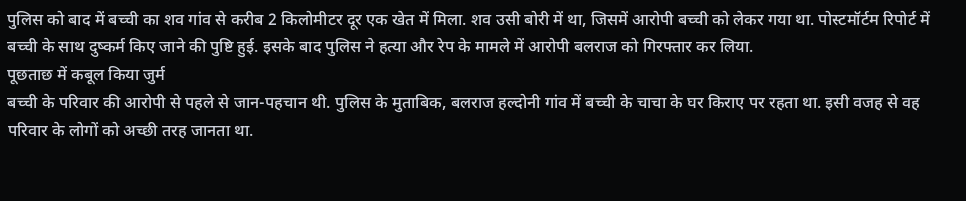पुलिस को बाद में बच्ची का शव गांव से करीब 2 किलोमीटर दूर एक खेत में मिला. शव उसी बोरी में था, जिसमें आरोपी बच्ची को लेकर गया था. पोस्टमॉर्टम रिपोर्ट में बच्ची के साथ दुष्कर्म किए जाने की पुष्टि हुई. इसके बाद पुलिस ने हत्या और रेप के मामले में आरोपी बलराज को गिरफ्तार कर लिया.
पूछताछ में कबूल किया जुर्म
बच्ची के परिवार की आरोपी से पहले से जान-पहचान थी. पुलिस के मुताबिक, बलराज हल्दोनी गांव में बच्ची के चाचा के घर किराए पर रहता था. इसी वजह से वह परिवार के लोगों को अच्छी तरह जानता था.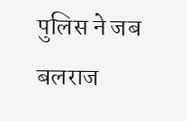पुलिस ने जब बलराज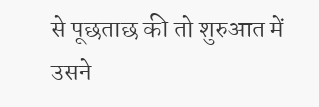से पूछताछ की तो शुरुआत में उसने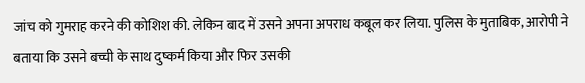जांच को गुमराह करने की कोशिश की. लेकिन बाद में उसने अपना अपराध कबूल कर लिया. पुलिस के मुताबिक, आरोपी ने बताया कि उसने बच्ची के साथ दुष्कर्म किया और फिर उसकी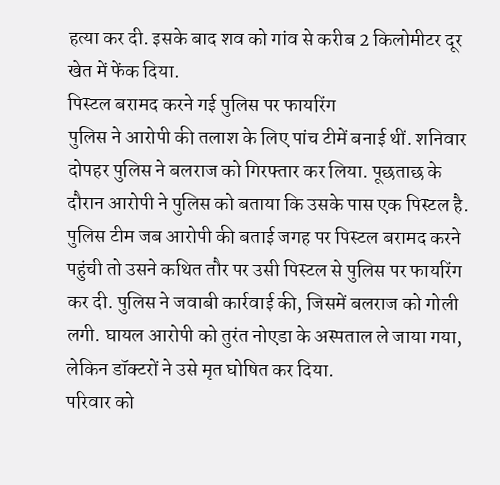हत्या कर दी. इसके बाद शव को गांव से करीब 2 किलोमीटर दूर खेत में फेंक दिया.
पिस्टल बरामद करने गई पुलिस पर फायरिंग
पुलिस ने आरोपी की तलाश के लिए पांच टीमें बनाई थीं. शनिवार दोपहर पुलिस ने बलराज को गिरफ्तार कर लिया. पूछताछ के दौरान आरोपी ने पुलिस को बताया कि उसके पास एक पिस्टल है. पुलिस टीम जब आरोपी की बताई जगह पर पिस्टल बरामद करने पहुंची तो उसने कथित तौर पर उसी पिस्टल से पुलिस पर फायरिंग कर दी. पुलिस ने जवाबी कार्रवाई की, जिसमें बलराज को गोली लगी. घायल आरोपी को तुरंत नोएडा के अस्पताल ले जाया गया, लेकिन डॉक्टरों ने उसे मृत घोषित कर दिया.
परिवार को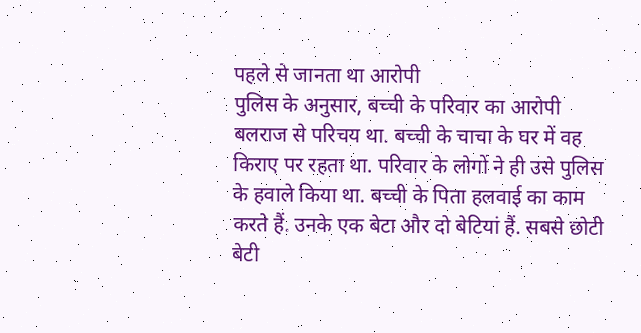पहले से जानता था आरोपी
पुलिस के अनुसार, बच्ची के परिवार का आरोपी बलराज से परिचय था. बच्ची के चाचा के घर में वह किराए पर रहता था. परिवार के लोगों ने ही उसे पुलिस के हवाले किया था. बच्ची के पिता हलवाई का काम करते हैं. उनके एक बेटा और दो बेटियां हैं. सबसे छोटी बेटी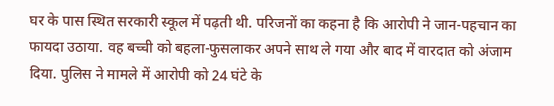घर के पास स्थित सरकारी स्कूल में पढ़ती थी. परिजनों का कहना है कि आरोपी ने जान-पहचान का फायदा उठाया. वह बच्ची को बहला-फुसलाकर अपने साथ ले गया और बाद में वारदात को अंजाम दिया. पुलिस ने मामले में आरोपी को 24 घंटे के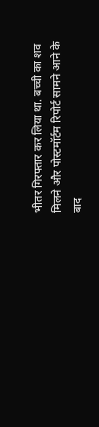भीतर गिरफ्तार कर लिया था. बच्ची का शव मिलने और पोस्टमॉर्टम रिपोर्ट सामने आने के बाद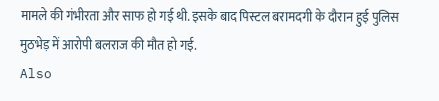मामले की गंभीरता और साफ हो गई थी. इसके बाद पिस्टल बरामदगी के दौरान हुई पुलिस मुठभेड़ में आरोपी बलराज की मौत हो गई.
Also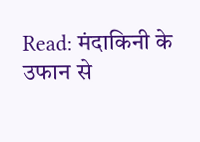Read: मंदाकिनी के उफान से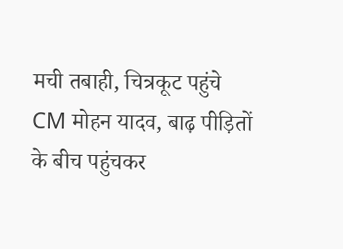मची तबाही, चित्रकूट पहुंचे CM मोहन यादव, बाढ़ पीड़ितों के बीच पहुंचकर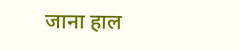जाना हाल